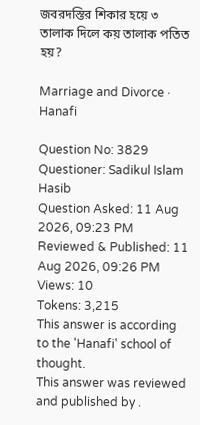জবরদস্তির শিকার হয়ে ৩ তালাক দিলে কয় তালাক পতিত হয়?

Marriage and Divorce · Hanafi

Question No: 3829
Questioner: Sadikul Islam Hasib
Question Asked: 11 Aug 2026, 09:23 PM
Reviewed & Published: 11 Aug 2026, 09:26 PM
Views: 10
Tokens: 3,215
This answer is according to the 'Hanafi' school of thought.
This answer was reviewed and published by .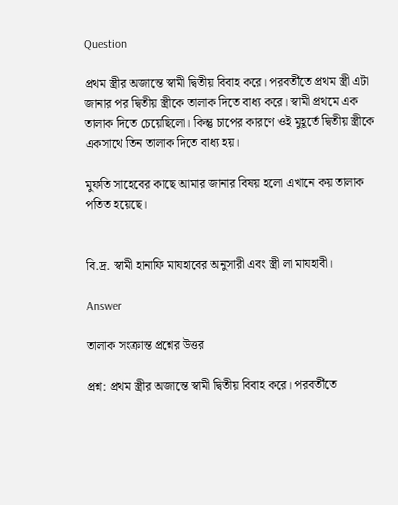Question

প্রথম স্ত্রীর অজান্তে স্বামী দ্বিতীয় বিবাহ করে। পরবর্তীতে প্রথম স্ত্রী এটা জানার পর দ্বিতীয় স্ত্রীকে তালাক দিতে বাধ্য করে। স্বামী প্রথমে এক তালাক দিতে চেয়েছিলো। কিন্তু চাপের কারণে ওই মুহূর্তে দ্বিতীয় স্ত্রীকে একসাথে তিন তালাক দিতে বাধ্য হয়।

মুফতি সাহেবের কাছে আমার জানার বিষয় হলো এখানে কয় তালাক পতিত হয়েছে।


বি.দ্র. স্বামী হানাফি মাযহাবের অনুসারী এবং স্ত্রী লা মাযহাবী।

Answer

তালাক সংক্রান্ত প্রশ্নের উত্তর

প্রশ্ন: প্রথম স্ত্রীর অজান্তে স্বামী দ্বিতীয় বিবাহ করে। পরবর্তীতে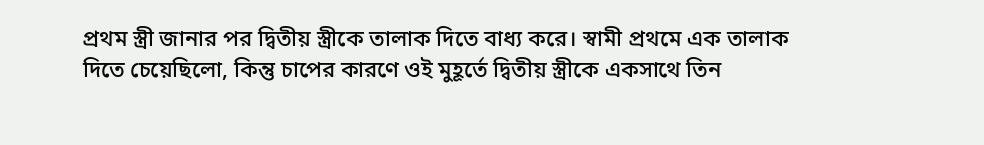প্রথম স্ত্রী জানার পর দ্বিতীয় স্ত্রীকে তালাক দিতে বাধ্য করে। স্বামী প্রথমে এক তালাক দিতে চেয়েছিলো, কিন্তু চাপের কারণে ওই মুহূর্তে দ্বিতীয় স্ত্রীকে একসাথে তিন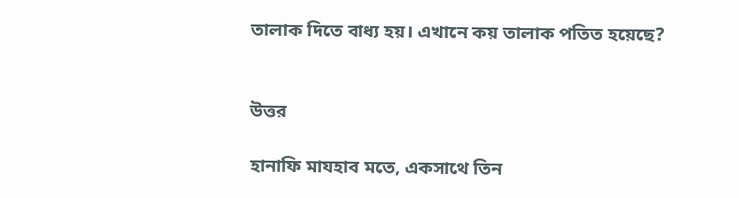তালাক দিতে বাধ্য হয়। এখানে কয় তালাক পতিত হয়েছে?


উত্তর

হানাফি মাযহাব মতে, একসাথে তিন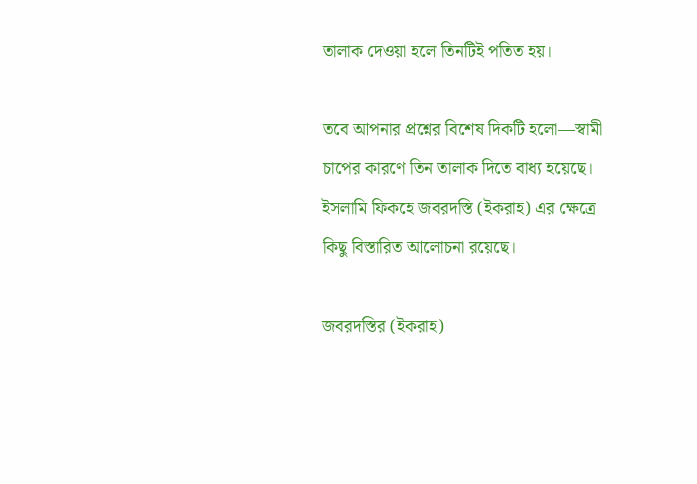তালাক দেওয়া হলে তিনটিই পতিত হয়।

তবে আপনার প্রশ্নের বিশেষ দিকটি হলো—স্বামী চাপের কারণে তিন তালাক দিতে বাধ্য হয়েছে। ইসলামি ফিকহে জবরদস্তি (ইকরাহ) এর ক্ষেত্রে কিছু বিস্তারিত আলোচনা রয়েছে।

জবরদস্তির (ইকরাহ)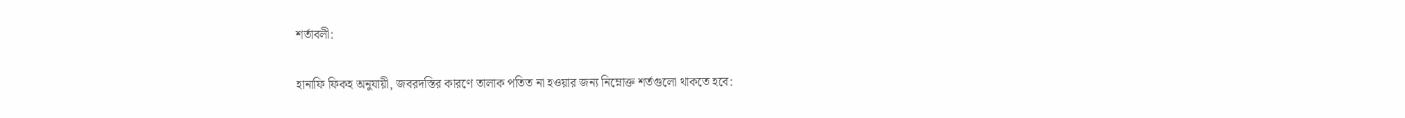শর্তাবলী:

হানাফি ফিকহ অনুযায়ী, জবরদস্তির কারণে তালাক পতিত না হওয়ার জন্য নিম্নোক্ত শর্তগুলো থাকতে হবে: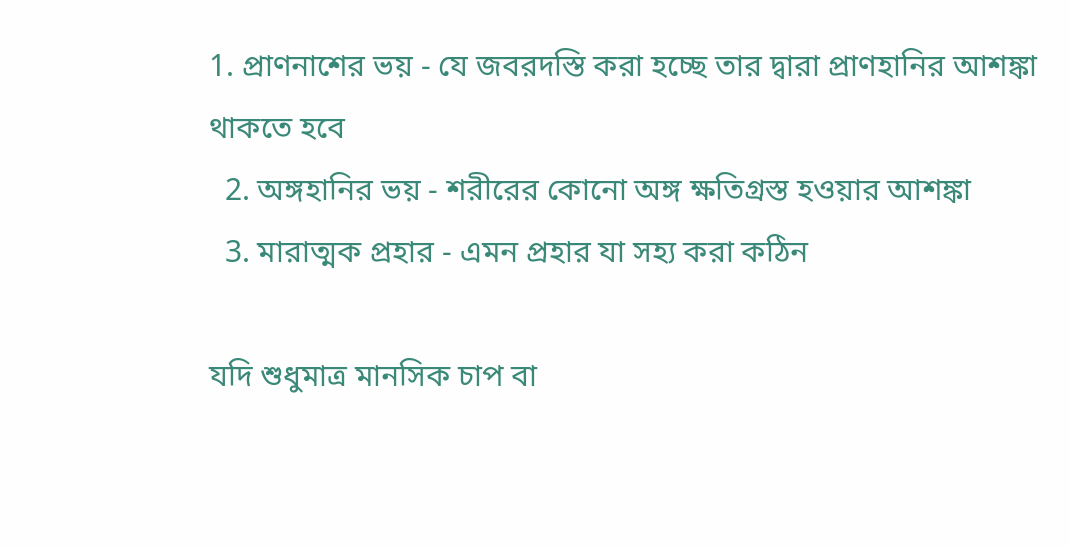1. প্রাণনাশের ভয় - যে জবরদস্তি করা হচ্ছে তার দ্বারা প্রাণহানির আশঙ্কা থাকতে হবে
  2. অঙ্গহানির ভয় - শরীরের কোনো অঙ্গ ক্ষতিগ্রস্ত হওয়ার আশঙ্কা
  3. মারাত্মক প্রহার - এমন প্রহার যা সহ্য করা কঠিন

যদি শুধুমাত্র মানসিক চাপ বা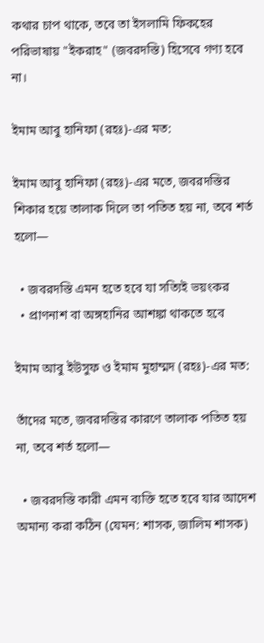কথার চাপ থাকে, তবে তা ইসলামি ফিকহের পরিভাষায় "ইকরাহ" (জবরদস্তি) হিসেবে গণ্য হবে না।

ইমাম আবু হানিফা (রহঃ)-এর মত:

ইমাম আবু হানিফা (রহঃ)-এর মতে, জবরদস্তির শিকার হয়ে তালাক দিলে তা পতিত হয় না, তবে শর্ত হলো—

  • জবরদস্তি এমন হতে হবে যা সত্যিই ভয়ংকর
  • প্রাণনাশ বা অঙ্গহানির আশঙ্কা থাকতে হবে

ইমাম আবু ইউসুফ ও ইমাম মুহাম্মদ (রহঃ)-এর মত:

তাঁদের মতে, জবরদস্তির কারণে তালাক পতিত হয় না, তবে শর্ত হলো—

  • জবরদস্তি কারী এমন ব্যক্তি হতে হবে যার আদেশ অমান্য করা কঠিন (যেমন: শাসক, জালিম শাসক)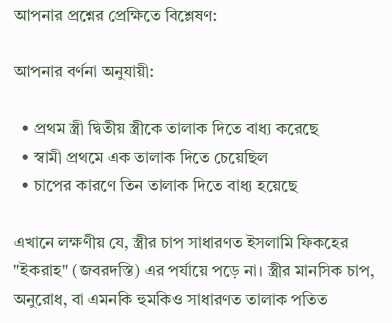আপনার প্রশ্নের প্রেক্ষিতে বিশ্লেষণ:

আপনার বর্ণনা অনুযায়ী:

  • প্রথম স্ত্রী দ্বিতীয় স্ত্রীকে তালাক দিতে বাধ্য করেছে
  • স্বামী প্রথমে এক তালাক দিতে চেয়েছিল
  • চাপের কারণে তিন তালাক দিতে বাধ্য হয়েছে

এখানে লক্ষণীয় যে, স্ত্রীর চাপ সাধারণত ইসলামি ফিকহের "ইকরাহ" (জবরদস্তি) এর পর্যায়ে পড়ে না। স্ত্রীর মানসিক চাপ, অনুরোধ, বা এমনকি হুমকিও সাধারণত তালাক পতিত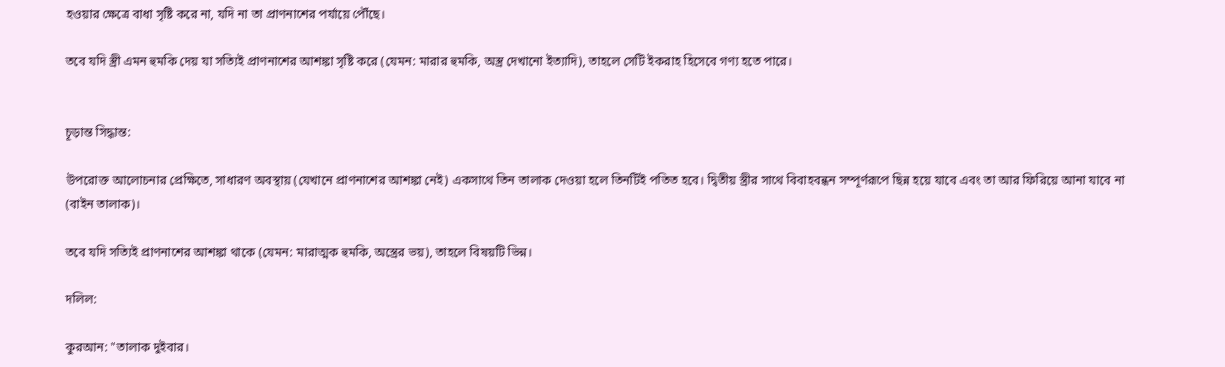হওয়ার ক্ষেত্রে বাধা সৃষ্টি করে না, যদি না তা প্রাণনাশের পর্যায়ে পৌঁছে।

তবে যদি স্ত্রী এমন হুমকি দেয় যা সত্যিই প্রাণনাশের আশঙ্কা সৃষ্টি করে (যেমন: মারার হুমকি, অস্ত্র দেখানো ইত্যাদি), তাহলে সেটি ইকরাহ হিসেবে গণ্য হতে পারে।


চূড়ান্ত সিদ্ধান্ত:

উপরোক্ত আলোচনার প্রেক্ষিতে, সাধারণ অবস্থায় (যেখানে প্রাণনাশের আশঙ্কা নেই) একসাথে তিন তালাক দেওয়া হলে তিনটিই পতিত হবে। দ্বিতীয় স্ত্রীর সাথে বিবাহবন্ধন সম্পূর্ণরূপে ছিন্ন হয়ে যাবে এবং তা আর ফিরিয়ে আনা যাবে না (বাইন তালাক)।

তবে যদি সত্যিই প্রাণনাশের আশঙ্কা থাকে (যেমন: মারাত্মক হুমকি, অস্ত্রের ভয়), তাহলে বিষয়টি ভিন্ন।

দলিল:

কুরআন: "তালাক দুইবার।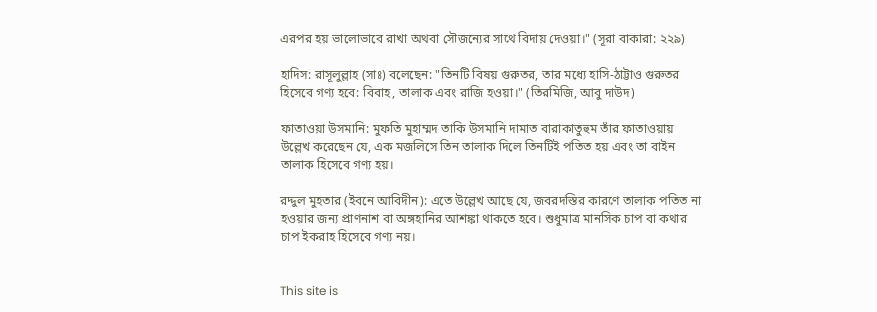এরপর হয় ভালোভাবে রাখা অথবা সৌজন্যের সাথে বিদায় দেওয়া।" (সূরা বাকারা: ২২৯)

হাদিস: রাসূলুল্লাহ (সাঃ) বলেছেন: "তিনটি বিষয় গুরুতর, তার মধ্যে হাসি-ঠাট্টাও গুরুতর হিসেবে গণ্য হবে: বিবাহ, তালাক এবং রাজি হওয়া।" (তিরমিজি, আবু দাউদ)

ফাতাওয়া উসমানি: মুফতি মুহাম্মদ তাকি উসমানি দামাত বারাকাতুহুম তাঁর ফাতাওয়ায় উল্লেখ করেছেন যে, এক মজলিসে তিন তালাক দিলে তিনটিই পতিত হয় এবং তা বাইন তালাক হিসেবে গণ্য হয়।

রদ্দুল মুহতার (ইবনে আবিদীন): এতে উল্লেখ আছে যে, জবরদস্তির কারণে তালাক পতিত না হওয়ার জন্য প্রাণনাশ বা অঙ্গহানির আশঙ্কা থাকতে হবে। শুধুমাত্র মানসিক চাপ বা কথার চাপ ইকরাহ হিসেবে গণ্য নয়।


This site is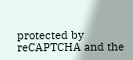protected by reCAPTCHA and the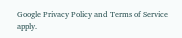Google Privacy Policy and Terms of Service apply.